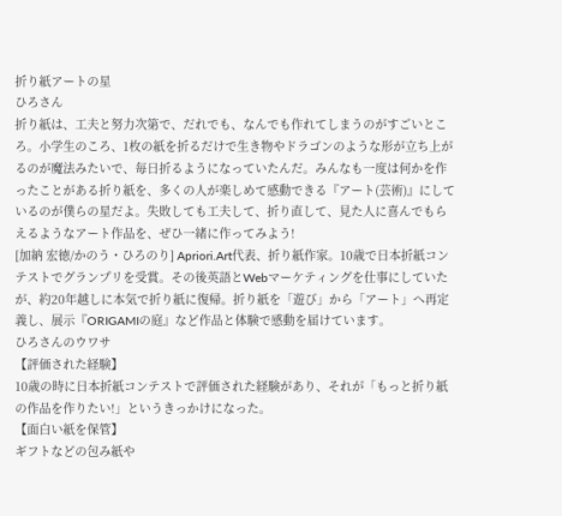折り紙アートの星
ひろさん
折り紙は、工夫と努力次第で、だれでも、なんでも作れてしまうのがすごいところ。小学生のころ、1枚の紙を折るだけで生き物やドラゴンのような形が立ち上がるのが魔法みたいで、毎日折るようになっていたんだ。みんなも一度は何かを作ったことがある折り紙を、多くの人が楽しめて感動できる『アート(芸術)』にしているのが僕らの星だよ。失敗しても工夫して、折り直して、見た人に喜んでもらえるようなアート作品を、ぜひ一緒に作ってみよう!
[加納 宏徳/かのう・ひろのり] Apriori.Art代表、折り紙作家。10歳で日本折紙コンテストでグランプリを受賞。その後英語とWebマーケティングを仕事にしていたが、約20年越しに本気で折り紙に復帰。折り紙を「遊び」から「アート」へ再定義し、展示『ORIGAMIの庭』など作品と体験で感動を届けています。
ひろさんのウワサ
【評価された経験】
10歳の時に日本折紙コンテストで評価された経験があり、それが「もっと折り紙の作品を作りたい!」というきっかけになった。
【面白い紙を保管】
ギフトなどの包み紙や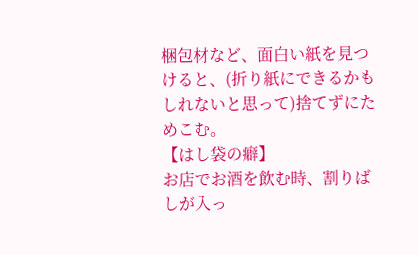梱包材など、面白い紙を見つけると、(折り紙にできるかもしれないと思って)捨てずにためこむ。
【はし袋の癖】
お店でお酒を飲む時、割りばしが入っ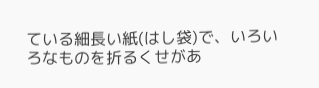ている細長い紙(はし袋)で、いろいろなものを折るくせがあ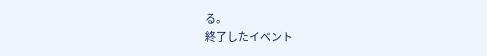る。
終了したイベント